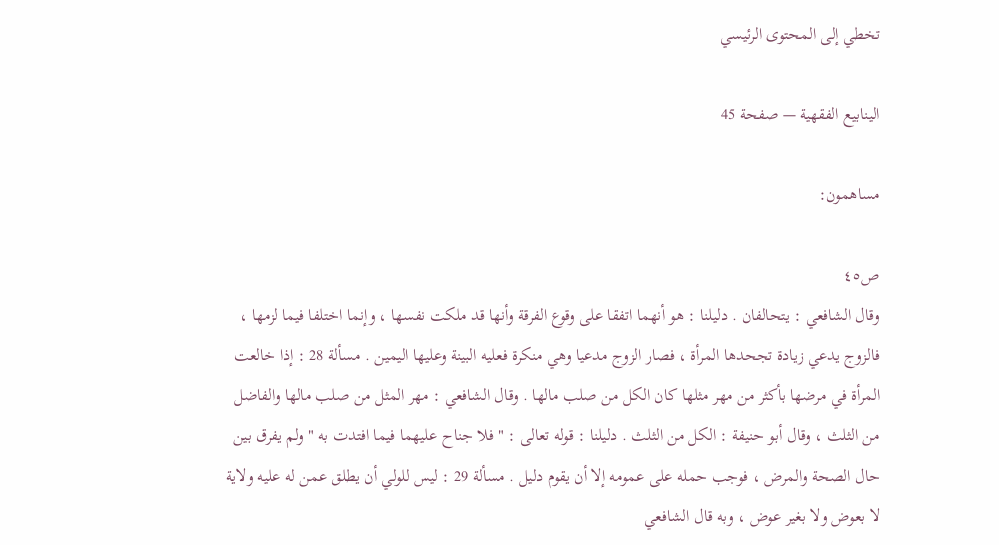تخطي إلى المحتوى الرئيسي

الينابيع الفقهية — صفحة 45

مساهمون:

ص٤٥
وقال الشافعي : يتحالفان . دليلنا : هو أنهما اتفقا على وقوع الفرقة وأنها قد ملكت نفسها ، وإنما اختلفا فيما لزمها ، فالزوج يدعي زيادة تجحدها المرأة ، فصار الزوج مدعيا وهي منكرة فعليه البينة وعليها اليمين . مسألة 28 : إذا خالعت المرأة في مرضها بأكثر من مهر مثلها كان الكل من صلب مالها . وقال الشافعي : مهر المثل من صلب مالها والفاضل من الثلث ، وقال أبو حنيفة : الكل من الثلث . دليلنا : قوله تعالى : " فلا جناح عليهما فيما افتدت به " ولم يفرق بين حال الصحة والمرض ، فوجب حمله على عمومه إلا أن يقوم دليل . مسألة 29 : ليس للولي أن يطلق عمن له عليه ولاية لا بعوض ولا بغير عوض ، وبه قال الشافعي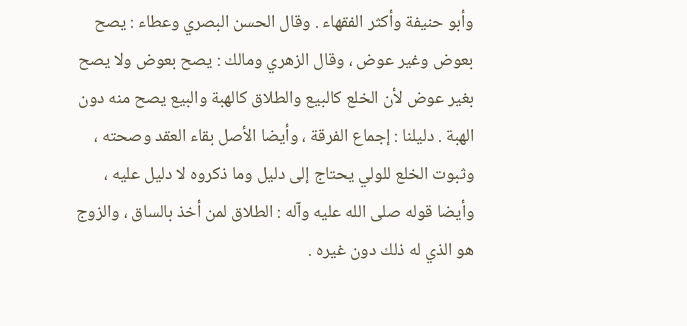وأبو حنيفة وأكثر الفقهاء . وقال الحسن البصري وعطاء : يصح بعوض وغير عوض ، وقال الزهري ومالك : يصح بعوض ولا يصح بغير عوض لأن الخلع كالبيع والطلاق كالهبة والبيع يصح منه دون الهبة . دليلنا : إجماع الفرقة ، وأيضا الأصل بقاء العقد وصحته ، وثبوت الخلع للولي يحتاج إلى دليل وما ذكروه لا دليل عليه ، وأيضا قوله صلى الله عليه وآله : الطلاق لمن أخذ بالساق ، والزوج هو الذي له ذلك دون غيره .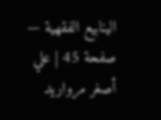الينابيع الفقهية — صفحة 45 | علي أصغر مرواريد